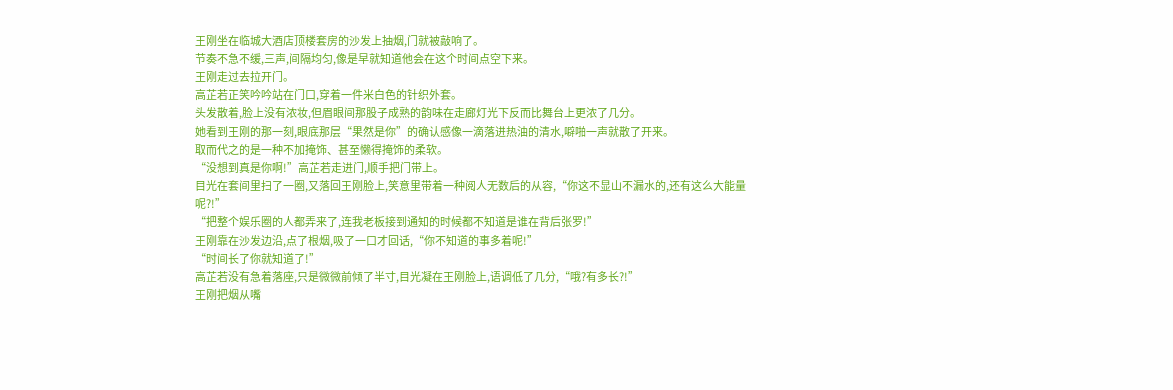王刚坐在临城大酒店顶楼套房的沙发上抽烟,门就被敲响了。
节奏不急不缓,三声,间隔均匀,像是早就知道他会在这个时间点空下来。
王刚走过去拉开门。
高芷若正笑吟吟站在门口,穿着一件米白色的针织外套。
头发散着,脸上没有浓妆,但眉眼间那股子成熟的韵味在走廊灯光下反而比舞台上更浓了几分。
她看到王刚的那一刻,眼底那层“果然是你”的确认感像一滴落进热油的清水,噼啪一声就散了开来。
取而代之的是一种不加掩饰、甚至懒得掩饰的柔软。
“没想到真是你啊!”高芷若走进门,顺手把门带上。
目光在套间里扫了一圈,又落回王刚脸上,笑意里带着一种阅人无数后的从容,“你这不显山不漏水的,还有这么大能量呢?!”
“把整个娱乐圈的人都弄来了,连我老板接到通知的时候都不知道是谁在背后张罗!”
王刚靠在沙发边沿,点了根烟,吸了一口才回话,“你不知道的事多着呢!”
“时间长了你就知道了!”
高芷若没有急着落座,只是微微前倾了半寸,目光凝在王刚脸上,语调低了几分,“哦?有多长?!”
王刚把烟从嘴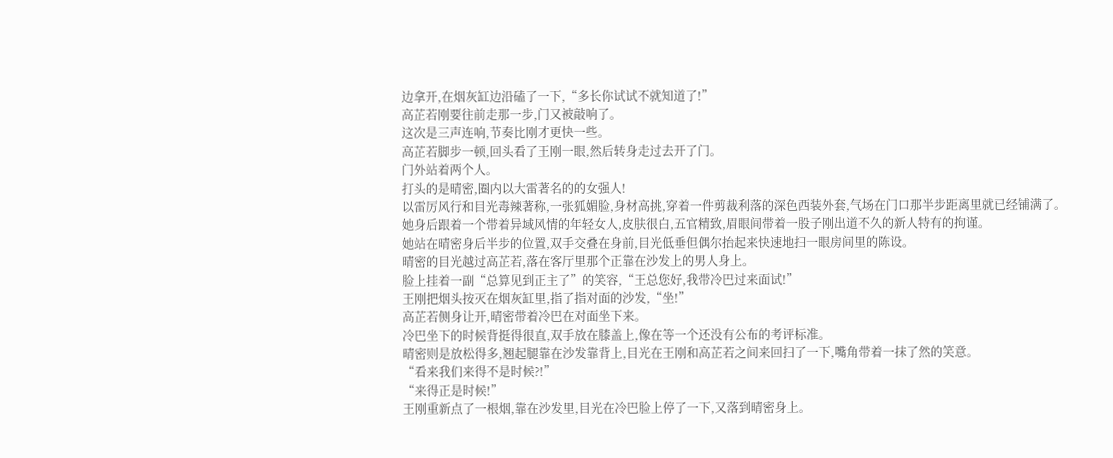边拿开,在烟灰缸边沿磕了一下,“多长你试试不就知道了!”
高芷若刚要往前走那一步,门又被敲响了。
这次是三声连响,节奏比刚才更快一些。
高芷若脚步一顿,回头看了王刚一眼,然后转身走过去开了门。
门外站着两个人。
打头的是晴密,圈内以大雷著名的的女强人!
以雷厉风行和目光毒辣著称,一张狐媚脸,身材高挑,穿着一件剪裁利落的深色西装外套,气场在门口那半步距离里就已经铺满了。
她身后跟着一个带着异域风情的年轻女人,皮肤很白,五官精致,眉眼间带着一股子刚出道不久的新人特有的拘谨。
她站在晴密身后半步的位置,双手交叠在身前,目光低垂但偶尔抬起来快速地扫一眼房间里的陈设。
晴密的目光越过高芷若,落在客厅里那个正靠在沙发上的男人身上。
脸上挂着一副“总算见到正主了”的笑容,“王总您好,我带冷巴过来面试!”
王刚把烟头按灭在烟灰缸里,指了指对面的沙发,“坐!”
高芷若侧身让开,晴密带着冷巴在对面坐下来。
冷巴坐下的时候背挺得很直,双手放在膝盖上,像在等一个还没有公布的考评标准。
晴密则是放松得多,翘起腿靠在沙发靠背上,目光在王刚和高芷若之间来回扫了一下,嘴角带着一抹了然的笑意。
“看来我们来得不是时候?!”
“来得正是时候!”
王刚重新点了一根烟,靠在沙发里,目光在冷巴脸上停了一下,又落到晴密身上。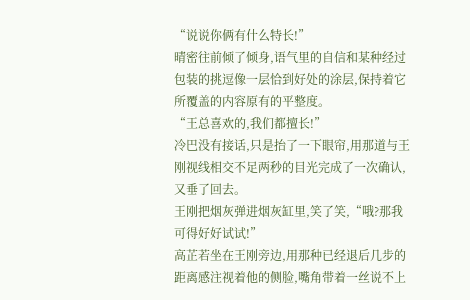“说说你俩有什么特长!”
晴密往前倾了倾身,语气里的自信和某种经过包装的挑逗像一层恰到好处的涂层,保持着它所覆盖的内容原有的平整度。
“王总喜欢的,我们都擅长!”
冷巴没有接话,只是抬了一下眼帘,用那道与王刚视线相交不足两秒的目光完成了一次确认,又垂了回去。
王刚把烟灰弹进烟灰缸里,笑了笑,“哦?那我可得好好试试!”
高芷若坐在王刚旁边,用那种已经退后几步的距离感注视着他的侧脸,嘴角带着一丝说不上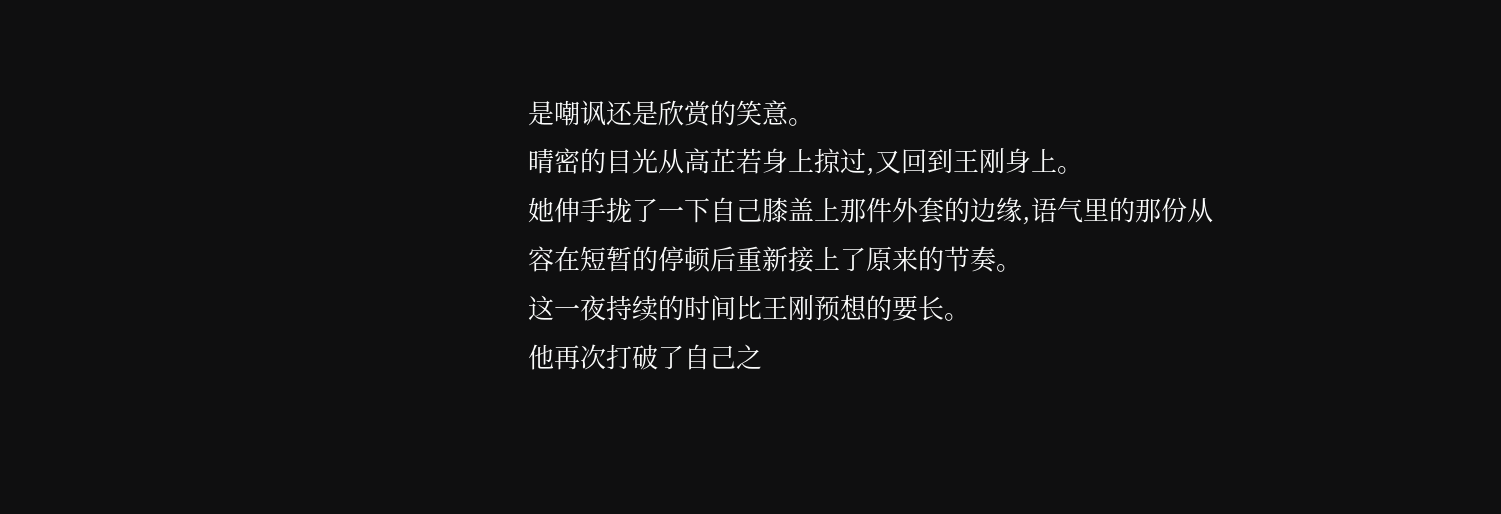是嘲讽还是欣赏的笑意。
晴密的目光从高芷若身上掠过,又回到王刚身上。
她伸手拢了一下自己膝盖上那件外套的边缘,语气里的那份从容在短暂的停顿后重新接上了原来的节奏。
这一夜持续的时间比王刚预想的要长。
他再次打破了自己之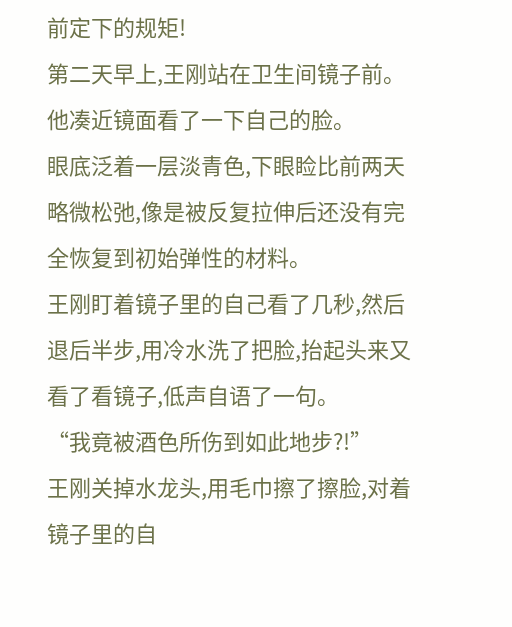前定下的规矩!
第二天早上,王刚站在卫生间镜子前。
他凑近镜面看了一下自己的脸。
眼底泛着一层淡青色,下眼睑比前两天略微松弛,像是被反复拉伸后还没有完全恢复到初始弹性的材料。
王刚盯着镜子里的自己看了几秒,然后退后半步,用冷水洗了把脸,抬起头来又看了看镜子,低声自语了一句。
“我竟被酒色所伤到如此地步?!”
王刚关掉水龙头,用毛巾擦了擦脸,对着镜子里的自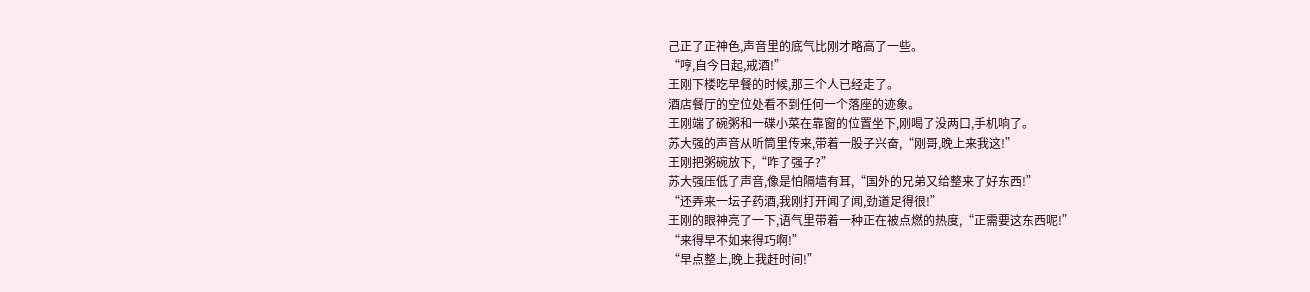己正了正神色,声音里的底气比刚才略高了一些。
“哼,自今日起,戒酒!”
王刚下楼吃早餐的时候,那三个人已经走了。
酒店餐厅的空位处看不到任何一个落座的迹象。
王刚端了碗粥和一碟小菜在靠窗的位置坐下,刚喝了没两口,手机响了。
苏大强的声音从听筒里传来,带着一股子兴奋,“刚哥,晚上来我这!”
王刚把粥碗放下,“咋了强子?”
苏大强压低了声音,像是怕隔墙有耳,“国外的兄弟又给整来了好东西!”
“还弄来一坛子药酒,我刚打开闻了闻,劲道足得很!”
王刚的眼神亮了一下,语气里带着一种正在被点燃的热度,“正需要这东西呢!”
“来得早不如来得巧啊!”
“早点整上,晚上我赶时间!”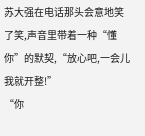苏大强在电话那头会意地笑了笑,声音里带着一种“懂你”的默契,“放心吧,一会儿我就开整!”
“你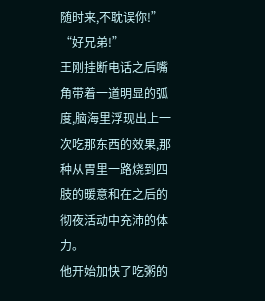随时来,不耽误你!”
“好兄弟!”
王刚挂断电话之后嘴角带着一道明显的弧度,脑海里浮现出上一次吃那东西的效果,那种从胃里一路烧到四肢的暖意和在之后的彻夜活动中充沛的体力。
他开始加快了吃粥的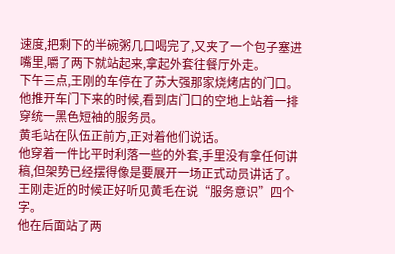速度,把剩下的半碗粥几口喝完了,又夹了一个包子塞进嘴里,嚼了两下就站起来,拿起外套往餐厅外走。
下午三点,王刚的车停在了苏大强那家烧烤店的门口。
他推开车门下来的时候,看到店门口的空地上站着一排穿统一黑色短袖的服务员。
黄毛站在队伍正前方,正对着他们说话。
他穿着一件比平时利落一些的外套,手里没有拿任何讲稿,但架势已经摆得像是要展开一场正式动员讲话了。
王刚走近的时候正好听见黄毛在说“服务意识”四个字。
他在后面站了两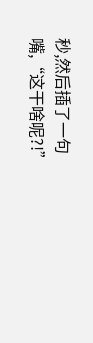秒,然后插了一句嘴,“这干啥呢?!”